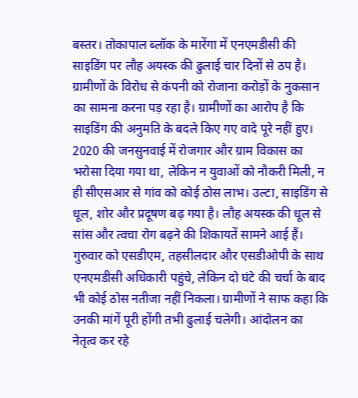बस्तर। तोकापाल ब्लॉक के मारेंगा में एनएमडीसी की साइडिंग पर लौह अयस्क की ढुलाई चार दिनों से ठप है। ग्रामीणों के विरोध से कंपनी को रोजाना करोड़ों के नुकसान का सामना करना पड़ रहा है। ग्रामीणों का आरोप है कि साइडिंग की अनुमति के बदले किए गए वादे पूरे नहीं हुए। 2020 की जनसुनवाई में रोजगार और ग्राम विकास का भरोसा दिया गया था, लेकिन न युवाओं को नौकरी मिली, न ही सीएसआर से गांव को कोई ठोस लाभ। उल्टा, साइडिंग से धूल, शोर और प्रदूषण बढ़ गया है। लौह अयस्क की धूल से सांस और त्वचा रोग बढ़ने की शिकायतें सामने आई हैं। गुरुवार को एसडीएम, तहसीलदार और एसडीओपी के साथ एनएमडीसी अधिकारी पहुंचे, लेकिन दो घंटे की चर्चा के बाद भी कोई ठोस नतीजा नहीं निकला। ग्रामीणों ने साफ कहा कि उनकी मांगें पूरी होंगी तभी ढुलाई चलेगी। आंदोलन का नेतृत्व कर रहे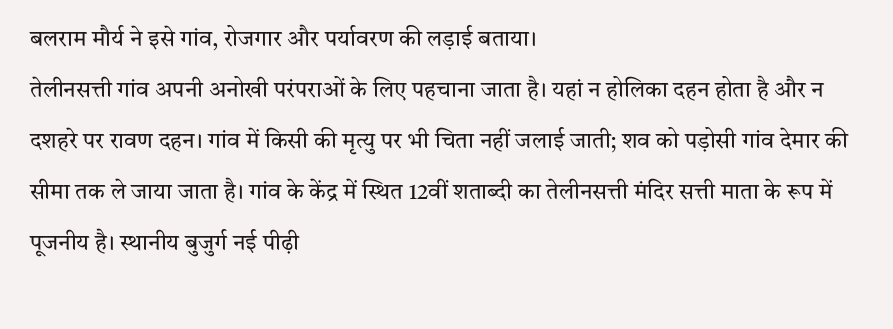बलराम मौर्य ने इसे गांव, रोजगार और पर्यावरण की लड़ाई बताया।
तेलीनसत्ती गांव अपनी अनोखी परंपराओं के लिए पहचाना जाता है। यहां न होलिका दहन होता है और न दशहरे पर रावण दहन। गांव में किसी की मृत्यु पर भी चिता नहीं जलाई जाती; शव को पड़ोसी गांव देमार की सीमा तक ले जाया जाता है। गांव के केंद्र में स्थित 12वीं शताब्दी का तेलीनसत्ती मंदिर सत्ती माता के रूप में पूजनीय है। स्थानीय बुजुर्ग नई पीढ़ी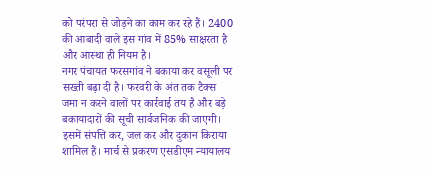को परंपरा से जोड़ने का काम कर रहे हैं। 2400 की आबादी वाले इस गांव में 85% साक्षरता है और आस्था ही नियम है।
नगर पंचायत फरसगांव ने बकाया कर वसूली पर सख्ती बढ़ा दी है। फरवरी के अंत तक टैक्स जमा न करने वालों पर कार्रवाई तय है और बड़े बकायादारों की सूची सार्वजनिक की जाएगी। इसमें संपत्ति कर, जल कर और दुकान किराया शामिल हैं। मार्च से प्रकरण एसडीएम न्यायालय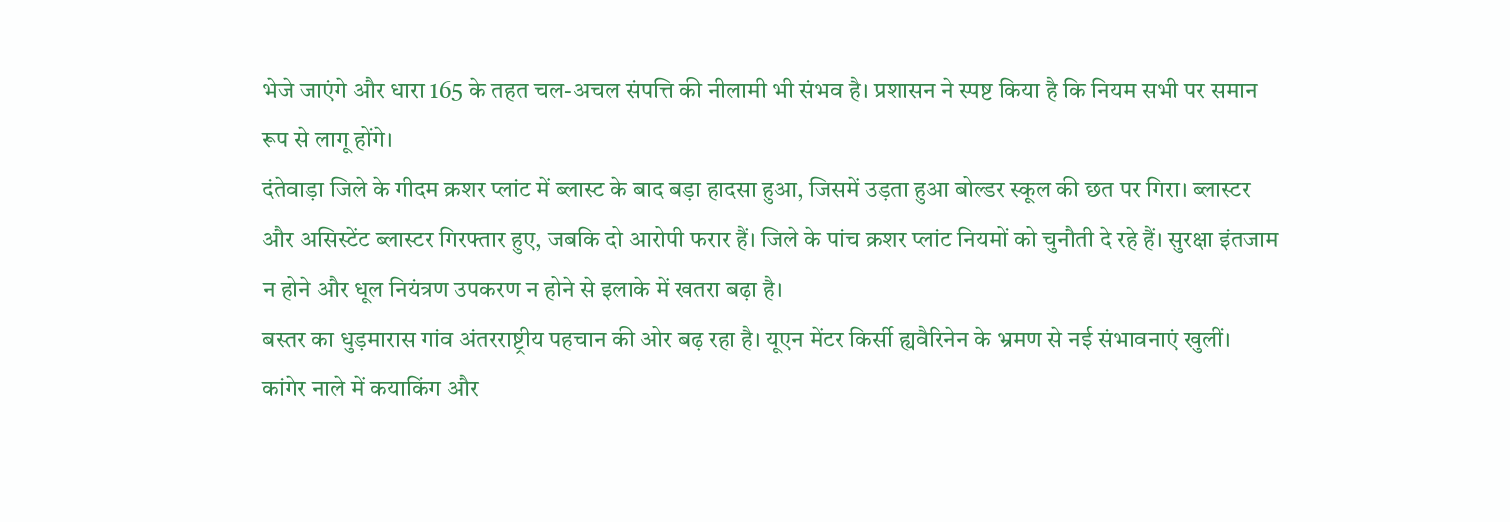भेजे जाएंगे और धारा 165 के तहत चल-अचल संपत्ति की नीलामी भी संभव है। प्रशासन ने स्पष्ट किया है कि नियम सभी पर समान रूप से लागू होंगे।
दंतेवाड़ा जिले के गीदम क्रशर प्लांट में ब्लास्ट के बाद बड़ा हादसा हुआ, जिसमें उड़ता हुआ बोल्डर स्कूल की छत पर गिरा। ब्लास्टर और असिस्टेंट ब्लास्टर गिरफ्तार हुए, जबकि दो आरोपी फरार हैं। जिले के पांच क्रशर प्लांट नियमों को चुनौती दे रहे हैं। सुरक्षा इंतजाम न होने और धूल नियंत्रण उपकरण न होने से इलाके में खतरा बढ़ा है।
बस्तर का धुड़मारास गांव अंतरराष्ट्रीय पहचान की ओर बढ़ रहा है। यूएन मेंटर किर्सी ह्यवैरिनेन के भ्रमण से नई संभावनाएं खुलीं। कांगेर नाले में कयाकिंग और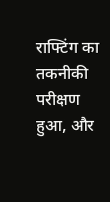राफ्टिंग का तकनीकी परीक्षण हुआ, और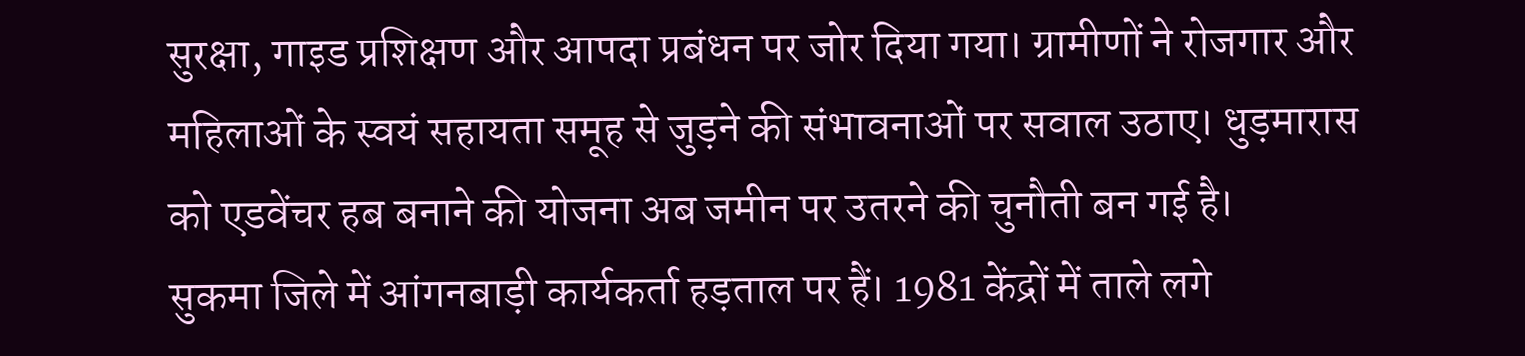सुरक्षा, गाइड प्रशिक्षण और आपदा प्रबंधन पर जोर दिया गया। ग्रामीणों ने रोजगार और महिलाओं के स्वयं सहायता समूह से जुड़ने की संभावनाओं पर सवाल उठाए। धुड़मारास को एडवेंचर हब बनाने की योजना अब जमीन पर उतरने की चुनौती बन गई है।
सुकमा जिले में आंगनबाड़ी कार्यकर्ता हड़ताल पर हैं। 1981 केंद्रों में ताले लगे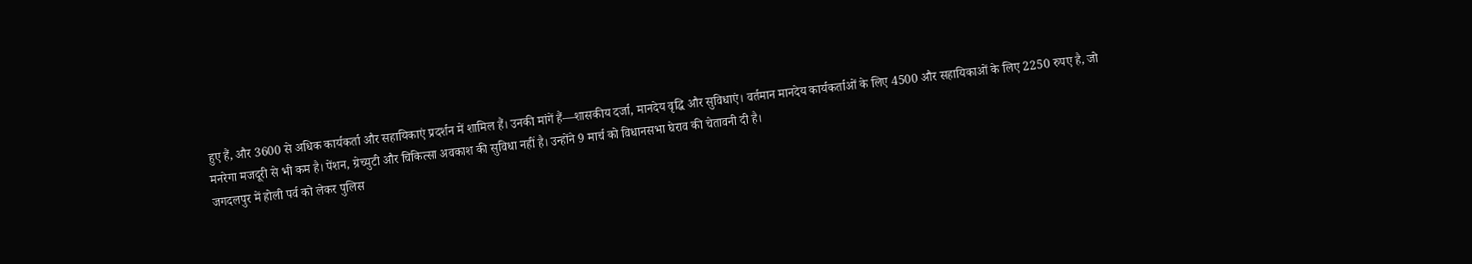हुए हैं, और 3600 से अधिक कार्यकर्ता और सहायिकाएं प्रदर्शन में शामिल हैं। उनकी मांगें हैं—शासकीय दर्जा, मानदेय वृद्धि और सुविधाएं। वर्तमान मानदेय कार्यकर्ताओं के लिए 4500 और सहायिकाओं के लिए 2250 रुपए है, जो मनरेगा मजदूरी से भी कम है। पेंशन, ग्रेच्युटी और चिकित्सा अवकाश की सुविधा नहीं है। उन्होंने 9 मार्च को विधानसभा घेराव की चेतावनी दी है।
जगदलपुर में होली पर्व को लेकर पुलिस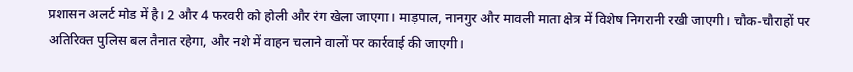प्रशासन अलर्ट मोड में है। 2 और 4 फरवरी को होली और रंग खेला जाएगा। माड़पाल, नानगुर और मावली माता क्षेत्र में विशेष निगरानी रखी जाएगी। चौक-चौराहों पर अतिरिक्त पुलिस बल तैनात रहेगा, और नशे में वाहन चलाने वालों पर कार्रवाई की जाएगी।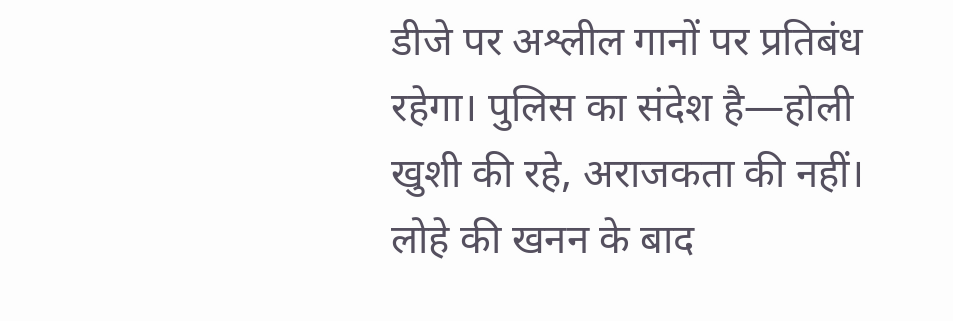डीजे पर अश्लील गानों पर प्रतिबंध रहेगा। पुलिस का संदेश है—होली खुशी की रहे, अराजकता की नहीं।
लोहे की खनन के बाद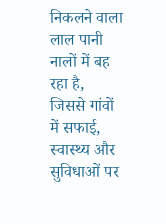निकलने वाला लाल पानी नालों में बह रहा है, जिससे गांवों में सफाई, स्वास्थ्य और सुविधाओं पर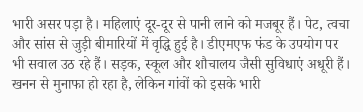भारी असर पड़ा है। महिलाएं दूर-दूर से पानी लाने को मजबूर हैं। पेट, त्वचा और सांस से जुड़ी बीमारियों में वृद्धि हुई है। डीएमएफ फंड के उपयोग पर भी सवाल उठ रहे हैं। सड़क, स्कूल और शौचालय जैसी सुविधाएं अधूरी हैं। खनन से मुनाफा हो रहा है, लेकिन गांवों को इसके भारी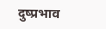दुष्प्रभाव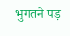भुगतने पड़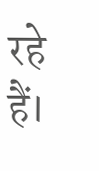रहे हैं।